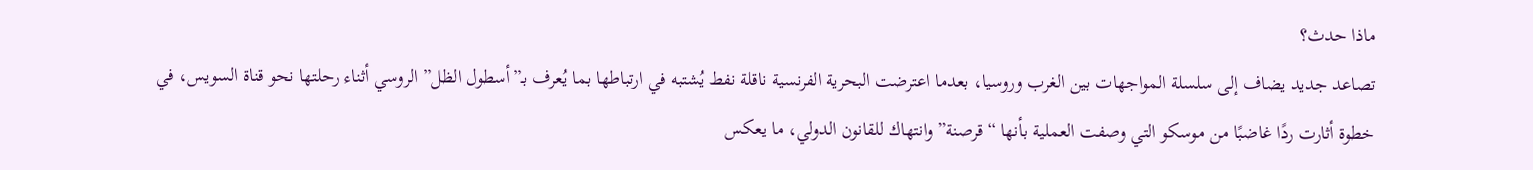ماذا حدث؟
تصاعد جديد يضاف إلى سلسلة المواجهات بين الغرب وروسيا، بعدما اعترضت البحرية الفرنسية ناقلة نفط يُشتبه في ارتباطها بما يُعرف بـ”أسطول الظل” الروسي أثناء رحلتها نحو قناة السويس، في خطوة أثارت ردًا غاضبًا من موسكو التي وصفت العملية بأنها “قرصنة” وانتهاك للقانون الدولي، ما يعكس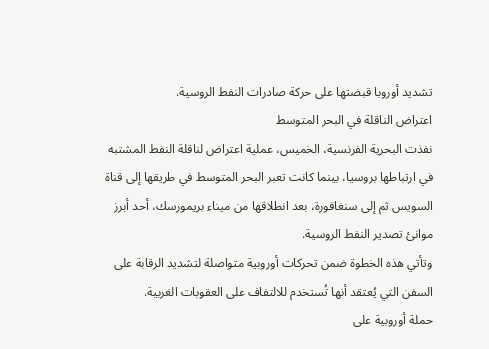تشديد أوروبا قبضتها على حركة صادرات النفط الروسية.
اعتراض الناقلة في البحر المتوسط
نفذت البحرية الفرنسية، الخميس، عملية اعتراض لناقلة النفط المشتبه في ارتباطها بروسيا، بينما كانت تعبر البحر المتوسط في طريقها إلى قناة السويس ثم إلى سنغافورة، بعد انطلاقها من ميناء بريمورسك، أحد أبرز موانئ تصدير النفط الروسية.
وتأتي هذه الخطوة ضمن تحركات أوروبية متواصلة لتشديد الرقابة على السفن التي يُعتقد أنها تُستخدم للالتفاف على العقوبات الغربية.
حملة أوروبية على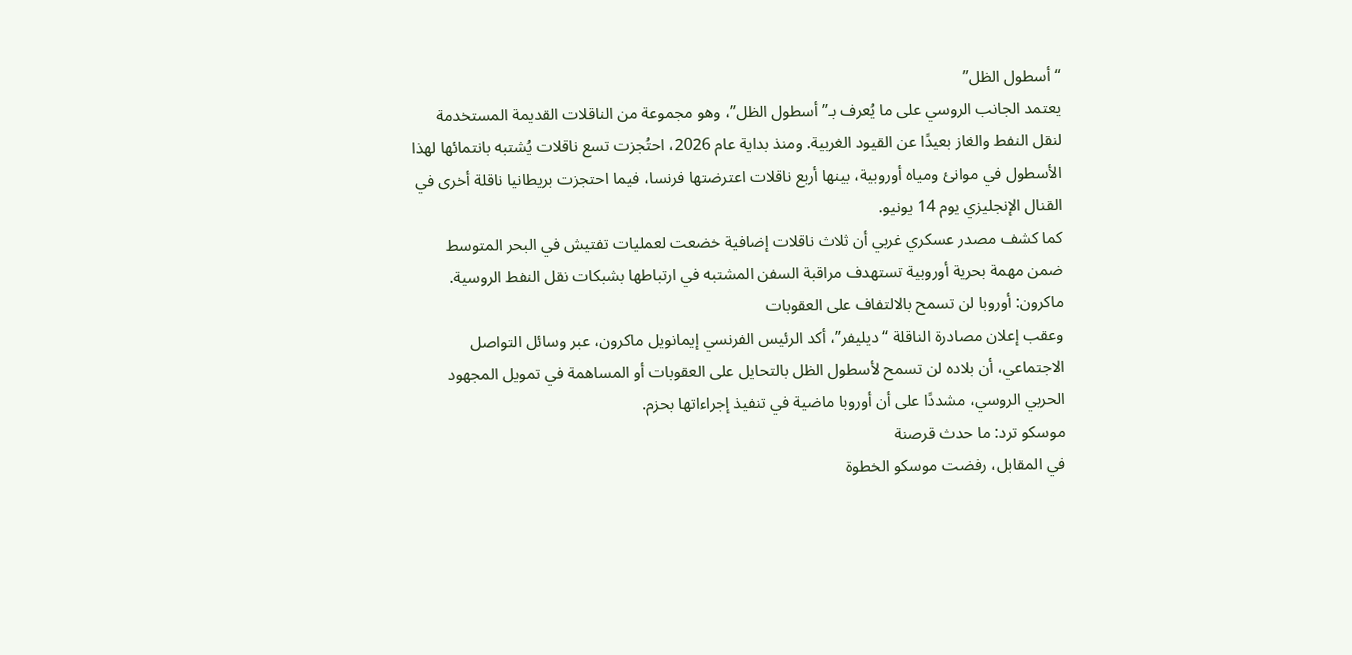“أسطول الظل”
يعتمد الجانب الروسي على ما يُعرف بـ”أسطول الظل”، وهو مجموعة من الناقلات القديمة المستخدمة لنقل النفط والغاز بعيدًا عن القيود الغربية. ومنذ بداية عام 2026، احتُجزت تسع ناقلات يُشتبه بانتمائها لهذا الأسطول في موانئ ومياه أوروبية، بينها أربع ناقلات اعترضتها فرنسا، فيما احتجزت بريطانيا ناقلة أخرى في القنال الإنجليزي يوم 14 يونيو.
كما كشف مصدر عسكري غربي أن ثلاث ناقلات إضافية خضعت لعمليات تفتيش في البحر المتوسط ضمن مهمة بحرية أوروبية تستهدف مراقبة السفن المشتبه في ارتباطها بشبكات نقل النفط الروسية.
ماكرون: أوروبا لن تسمح بالالتفاف على العقوبات
وعقب إعلان مصادرة الناقلة “ديليفر”، أكد الرئيس الفرنسي إيمانويل ماكرون، عبر وسائل التواصل الاجتماعي، أن بلاده لن تسمح لأسطول الظل بالتحايل على العقوبات أو المساهمة في تمويل المجهود الحربي الروسي، مشددًا على أن أوروبا ماضية في تنفيذ إجراءاتها بحزم.
موسكو ترد: ما حدث قرصنة
في المقابل، رفضت موسكو الخطوة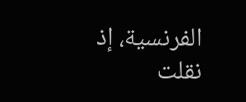الفرنسية، إذ نقلت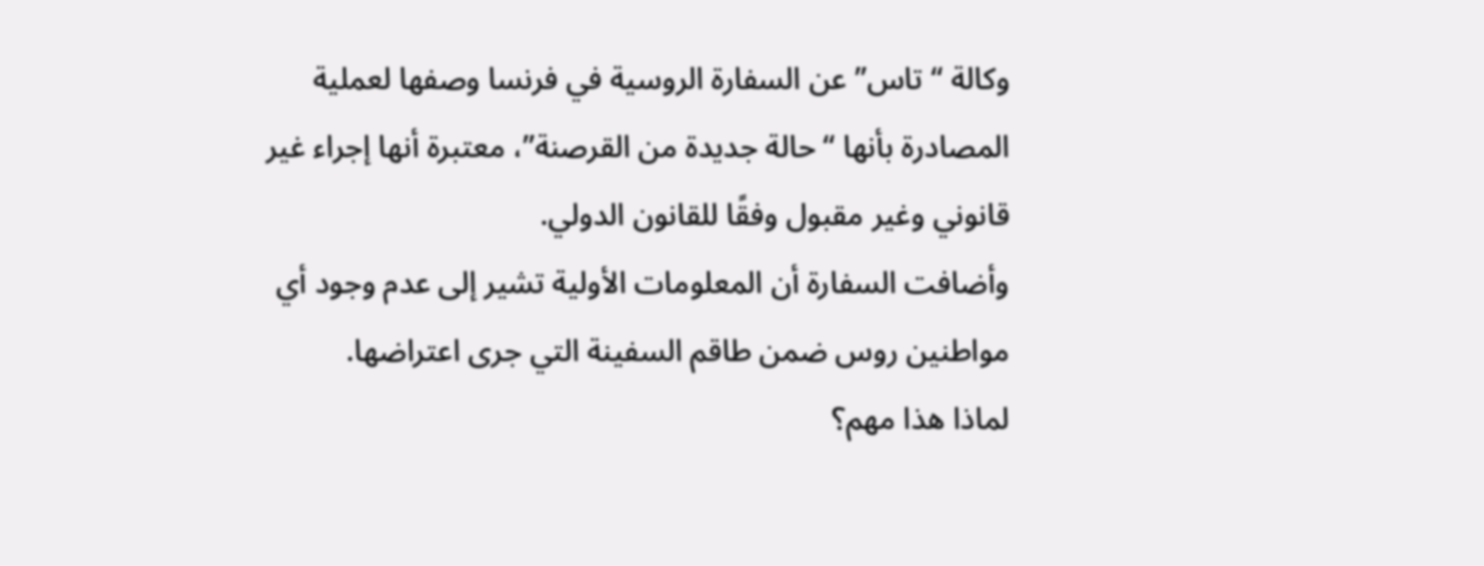وكالة “تاس” عن السفارة الروسية في فرنسا وصفها لعملية المصادرة بأنها “حالة جديدة من القرصنة”، معتبرة أنها إجراء غير قانوني وغير مقبول وفقًا للقانون الدولي.
وأضافت السفارة أن المعلومات الأولية تشير إلى عدم وجود أي مواطنين روس ضمن طاقم السفينة التي جرى اعتراضها.
لماذا هذا مهم؟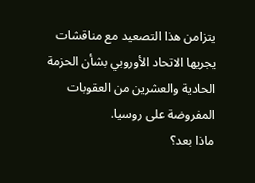يتزامن هذا التصعيد مع مناقشات يجريها الاتحاد الأوروبي بشأن الحزمة الحادية والعشرين من العقوبات المفروضة على روسيا.
ماذا بعد؟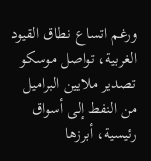ورغم اتساع نطاق القيود الغربية، تواصل موسكو تصدير ملايين البراميل من النفط إلى أسواق رئيسية، أبرزها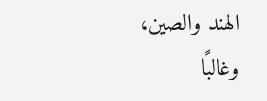الهند والصين، وغالبًا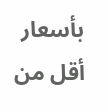بأسعار أقل من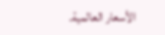الأسعار العالمية.